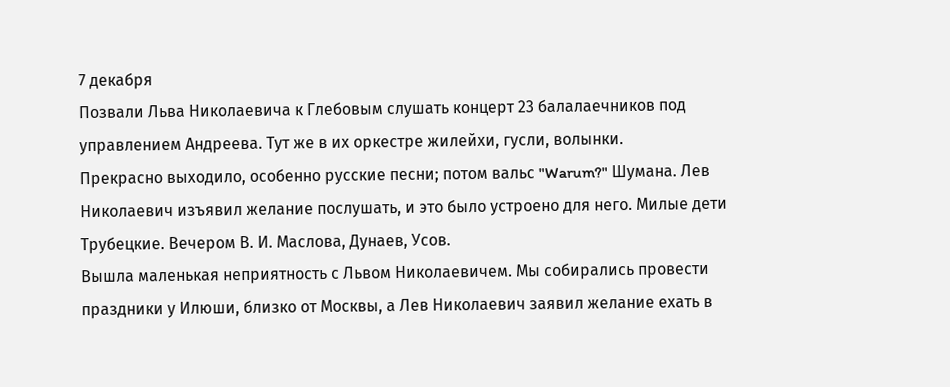7 декабря
Позвали Льва Николаевича к Глебовым слушать концерт 23 балалаечников под управлением Андреева. Тут же в их оркестре жилейхи, гусли, волынки.
Прекрасно выходило, особенно русские песни; потом вальс "Warum?" Шумана. Лев Николаевич изъявил желание послушать, и это было устроено для него. Милые дети Трубецкие. Вечером В. И. Маслова, Дунаев, Усов.
Вышла маленькая неприятность с Львом Николаевичем. Мы собирались провести праздники у Илюши, близко от Москвы, а Лев Николаевич заявил желание ехать в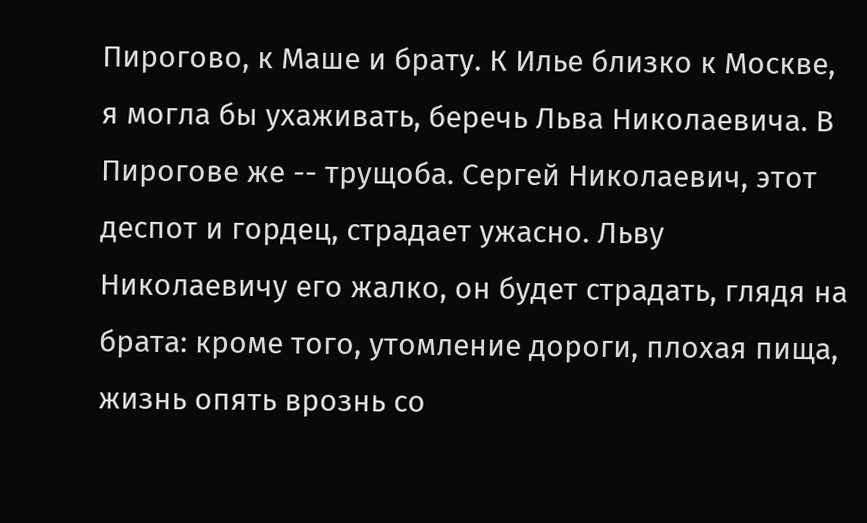Пирогово, к Маше и брату. К Илье близко к Москве, я могла бы ухаживать, беречь Льва Николаевича. В Пирогове же -- трущоба. Сергей Николаевич, этот деспот и гордец, страдает ужасно. Льву Николаевичу его жалко, он будет страдать, глядя на брата: кроме того, утомление дороги, плохая пища, жизнь опять врознь со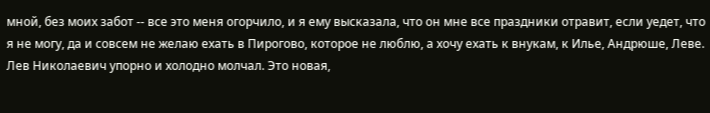мной, без моих забот -- все это меня огорчило, и я ему высказала, что он мне все праздники отравит, если уедет, что я не могу, да и совсем не желаю ехать в Пирогово, которое не люблю, а хочу ехать к внукам, к Илье, Андрюше, Леве.
Лев Николаевич упорно и холодно молчал. Это новая,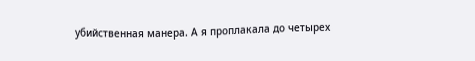убийственная манера. А я проплакала до четырех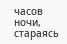часов ночи, стараясь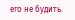его не будить.